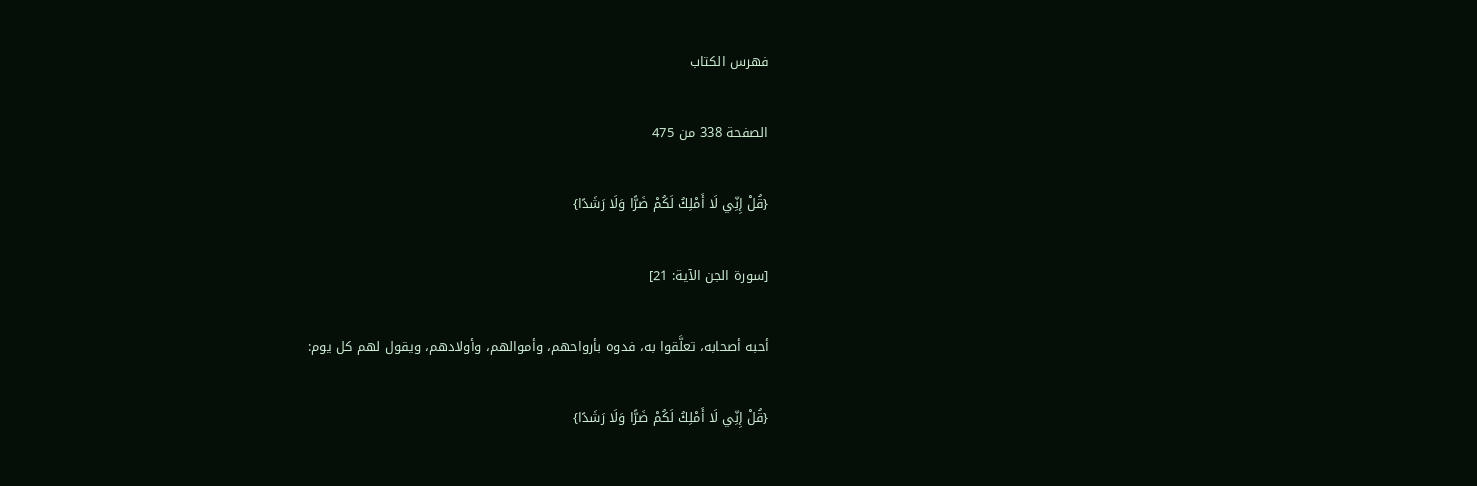فهرس الكتاب

الصفحة 338 من 475

{قُلْ إِنِّي لَا أَمْلِكُ لَكُمْ ضَرًّا وَلَا رَشَدًا}

[سورة الجن الآية: 21]

أحبه أصحابه، تعلَّقوا به، فدوه بأرواحهم، وأموالهم، وأولادهم، ويقول لهم كل يوم:

{قُلْ إِنِّي لَا أَمْلِكُ لَكُمْ ضَرًّا وَلَا رَشَدًا}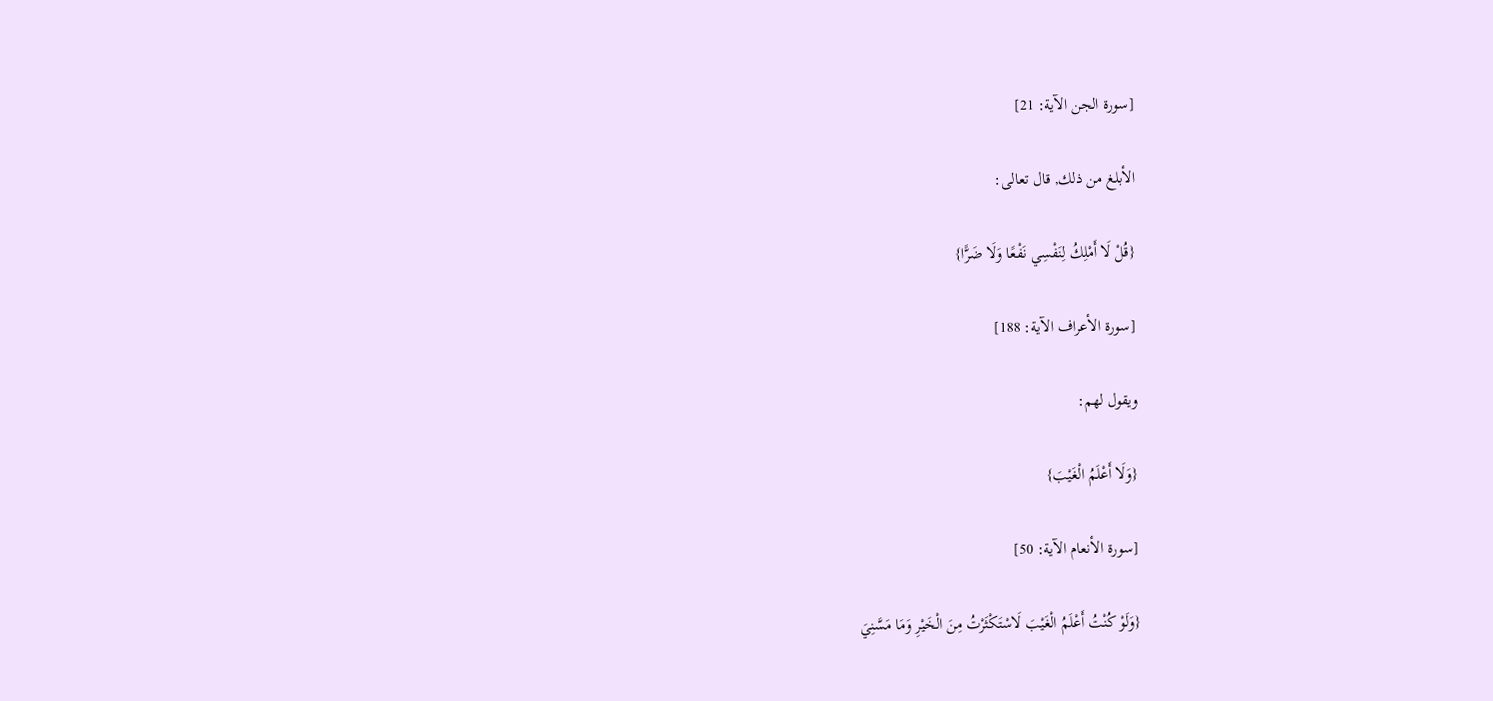[سورة الجن الآية: 21]

الأبلغ من ذلك, قال تعالى:

{قُلْ لَا أَمْلِكُ لِنَفْسِي نَفْعًا وَلَا ضَرًّا}

[سورة الأعراف الآية: 188]

ويقول لهم:

{وَلَا أَعْلَمُ الْغَيْبَ}

[سورة الأنعام الآية: 50]

{وَلَوْ كُنْتُ أَعْلَمُ الْغَيْبَ لَاسْتَكْثَرْتُ مِنَ الْخَيْرِ وَمَا مَسَّنِيَ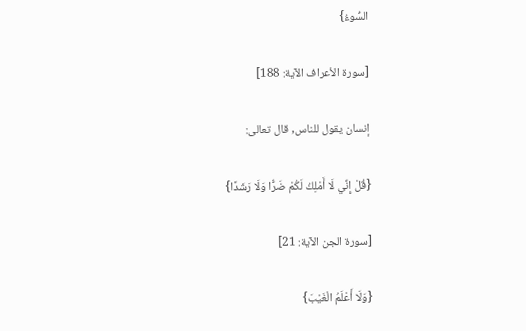السُّوءُ}

[سورة الأعراف الآية: 188]

إنسان يقول للناس, قال تعالى:

{قُلْ إِنِّي لَا أَمْلِكُ لَكُمْ ضَرًّا وَلَا رَشَدًا}

[سورة الجن الآية: 21]

{وَلَا أَعْلَمُ الْغَيْبَ}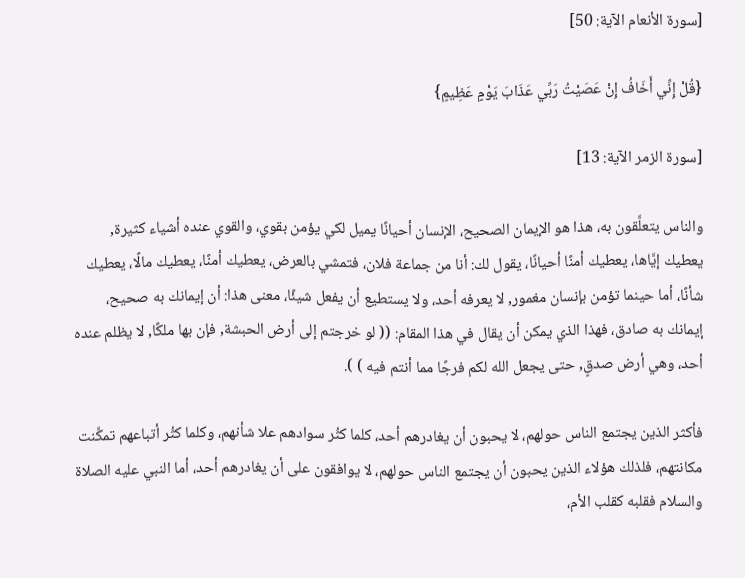[سورة الأنعام الآية: 50]

{قُلْ إِنِّي أَخَافُ إِنْ عَصَيْتُ رَبِّي عَذَابَ يَوْمٍ عَظِيمٍ}

[سورة الزمر الآية: 13]

والناس يتعلَّقون به، هذا هو الإيمان الصحيح، الإنسان أحيانًا يميل لكي يؤمن بقوي، والقوي عنده أشياء كثيرة, يعطيك إيَّاها، يعطيك أمنًا أحيانًا، يقول لك: أنا من جماعة فلان، فتمشي بالعرض، يعطيك أمنًا، يعطيك مالًا، يعطيك شأنًا، أما حينما تؤمن بإنسان مغمور, لا يعرفه أحد، ولا يستطيع أن يفعل شيئًا، معنى هذا: أن إيمانك به صحيح، إيمانك به صادق، فهذا الذي يمكن أن يقال في هذا المقام: (( لو خرجتم إلى أرض الحبشة, فإن بها ملكًا, لا يظلم عنده أحد، وهي أرض صدقٍ, حتى يجعل الله لكم فرجًا مما أنتم فيه ) ).

فأكثر الذين يجتمع الناس حولهم، لا يحبون أن يغادرهم أحد، كلما كثُر سوادهم علا شأنهم، وكلما كثُر أتباعهم تمكَّنت مكانتهم، فلذلك هؤلاء الذين يحبون أن يجتمع الناس حولهم، لا يوافقون على أن يغادرهم أحد، أما النبي عليه الصلاة والسلام فقلبه كقلب الأم،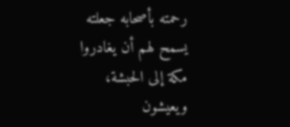رحمته بأصحابه جعلته يسمح لهم أن يغادروا مكة إلى الحبشة، ويعيشون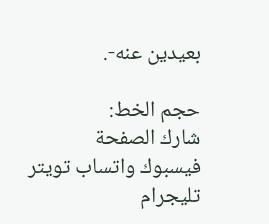بعيدين عنه-.

حجم الخط:
شارك الصفحة
فيسبوك واتساب تويتر تليجرام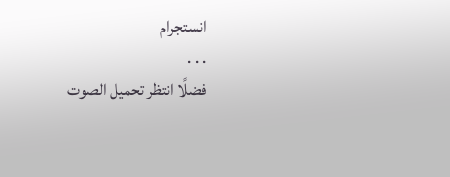انستجرام
. . .
فضلًا انتظر تحميل الصوت